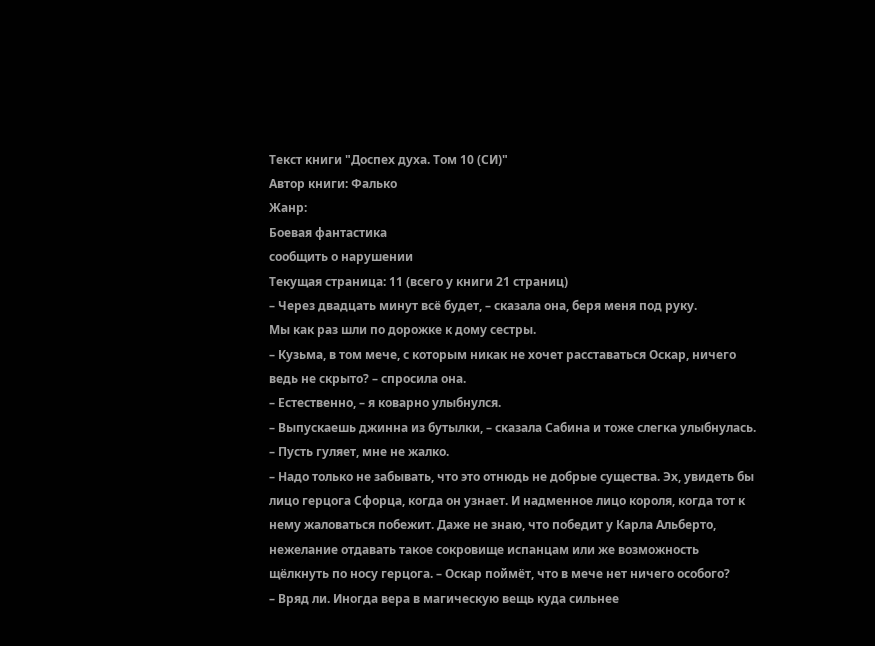Текст книги "Доспех духа. Том 10 (СИ)"
Автор книги: Фалько
Жанр:
Боевая фантастика
сообщить о нарушении
Текущая страница: 11 (всего у книги 21 страниц)
– Через двадцать минут всё будет, – сказала она, беря меня под руку.
Мы как раз шли по дорожке к дому сестры.
– Кузьма, в том мече, с которым никак не хочет расставаться Оскар, ничего ведь не скрыто? – спросила она.
– Естественно, – я коварно улыбнулся.
– Выпускаешь джинна из бутылки, – сказала Сабина и тоже слегка улыбнулась.
– Пусть гуляет, мне не жалко.
– Надо только не забывать, что это отнюдь не добрые существа. Эх, увидеть бы лицо герцога Сфорца, когда он узнает. И надменное лицо короля, когда тот к нему жаловаться побежит. Даже не знаю, что победит у Карла Альберто, нежелание отдавать такое сокровище испанцам или же возможность щёлкнуть по носу герцога. – Оскар поймёт, что в мече нет ничего особого?
– Вряд ли. Иногда вера в магическую вещь куда сильнее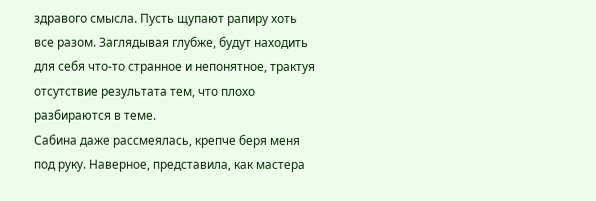здравого смысла. Пусть щупают рапиру хоть все разом. Заглядывая глубже, будут находить для себя что-то странное и непонятное, трактуя отсутствие результата тем, что плохо разбираются в теме.
Сабина даже рассмеялась, крепче беря меня под руку. Наверное, представила, как мастера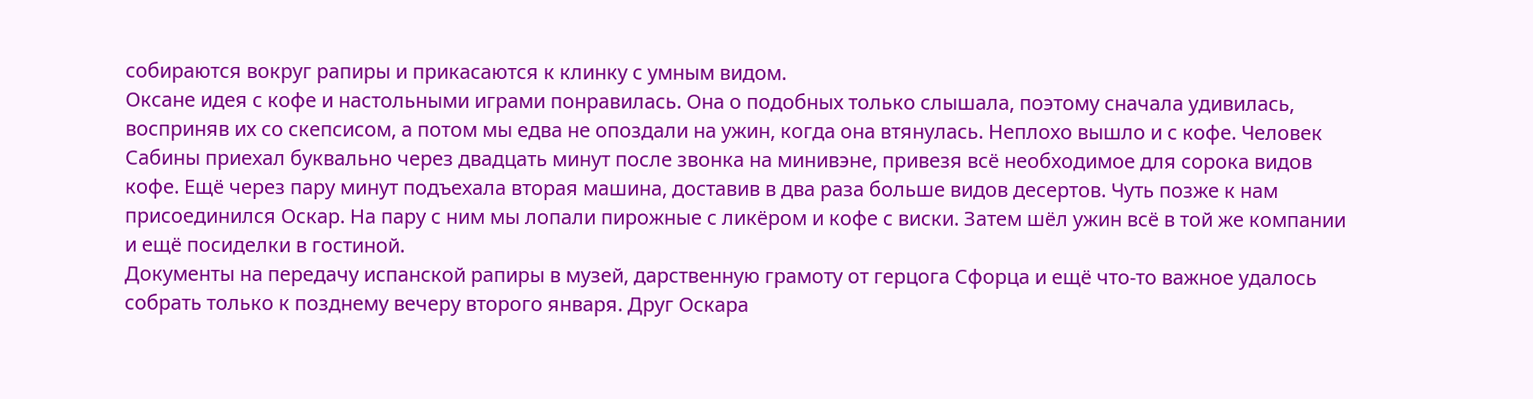собираются вокруг рапиры и прикасаются к клинку с умным видом.
Оксане идея с кофе и настольными играми понравилась. Она о подобных только слышала, поэтому сначала удивилась, восприняв их со скепсисом, а потом мы едва не опоздали на ужин, когда она втянулась. Неплохо вышло и с кофе. Человек Сабины приехал буквально через двадцать минут после звонка на минивэне, привезя всё необходимое для сорока видов кофе. Ещё через пару минут подъехала вторая машина, доставив в два раза больше видов десертов. Чуть позже к нам присоединился Оскар. На пару с ним мы лопали пирожные с ликёром и кофе с виски. Затем шёл ужин всё в той же компании и ещё посиделки в гостиной.
Документы на передачу испанской рапиры в музей, дарственную грамоту от герцога Сфорца и ещё что-то важное удалось собрать только к позднему вечеру второго января. Друг Оскара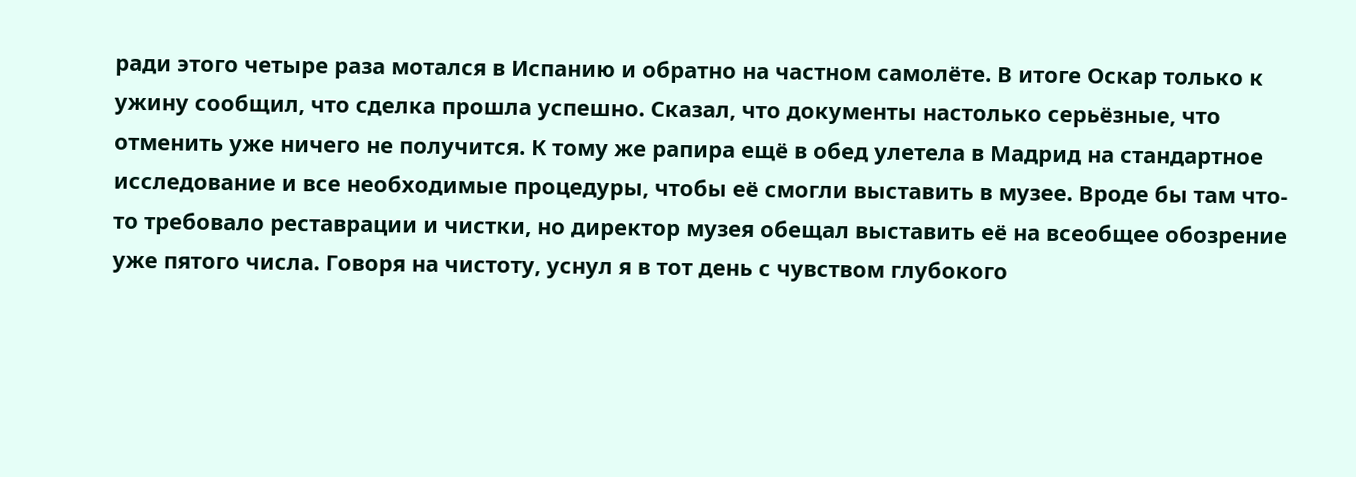ради этого четыре раза мотался в Испанию и обратно на частном самолёте. В итоге Оскар только к ужину сообщил, что сделка прошла успешно. Сказал, что документы настолько серьёзные, что отменить уже ничего не получится. К тому же рапира ещё в обед улетела в Мадрид на стандартное исследование и все необходимые процедуры, чтобы её смогли выставить в музее. Вроде бы там что-то требовало реставрации и чистки, но директор музея обещал выставить её на всеобщее обозрение уже пятого числа. Говоря на чистоту, уснул я в тот день с чувством глубокого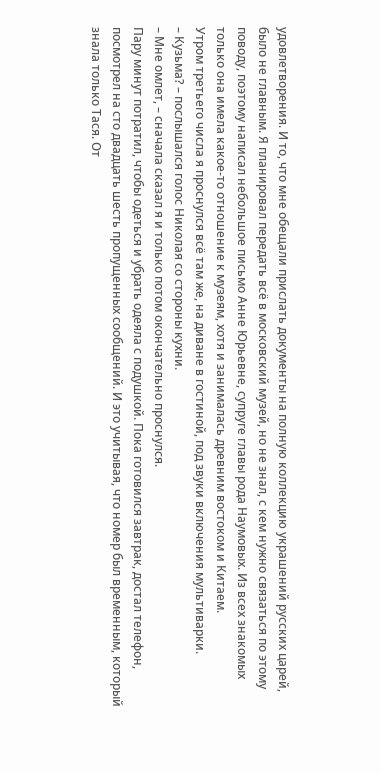удовлетворения. И то, что мне обещали прислать документы на полную коллекцию украшений русских царей, было не главным. Я планировал передать всё в московский музей, но не знал, с кем нужно связаться по этому поводу, поэтому написал небольшое письмо Анне Юрьевне, супруге главы рода Наумовых. Из всех знакомых только она имела какое-то отношение к музеям, хотя и занималась древним востоком и Китаем.
Утром третьего числа я проснулся всё там же, на диване в гостиной, под звуки включения мультиварки.
– Кузьма? – послышался голос Николая со стороны кухни.
– Мне омлет, – сначала сказал я и только потом окончательно проснулся.
Пару минут потратил, чтобы одеться и убрать одеяла с подушкой. Пока готовился завтрак, достал телефон, посмотрел на сто двадцать шесть пропущенных сообщений. И это учитывая, что номер был временным, который знала только Тася. От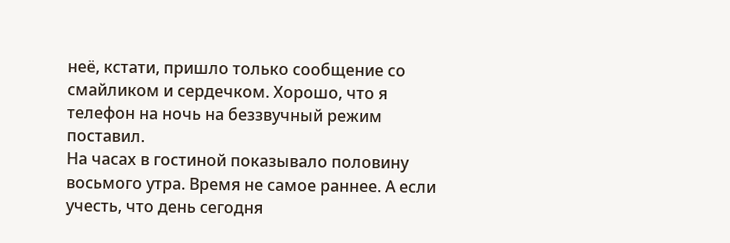неё, кстати, пришло только сообщение со смайликом и сердечком. Хорошо, что я телефон на ночь на беззвучный режим поставил.
На часах в гостиной показывало половину восьмого утра. Время не самое раннее. А если учесть, что день сегодня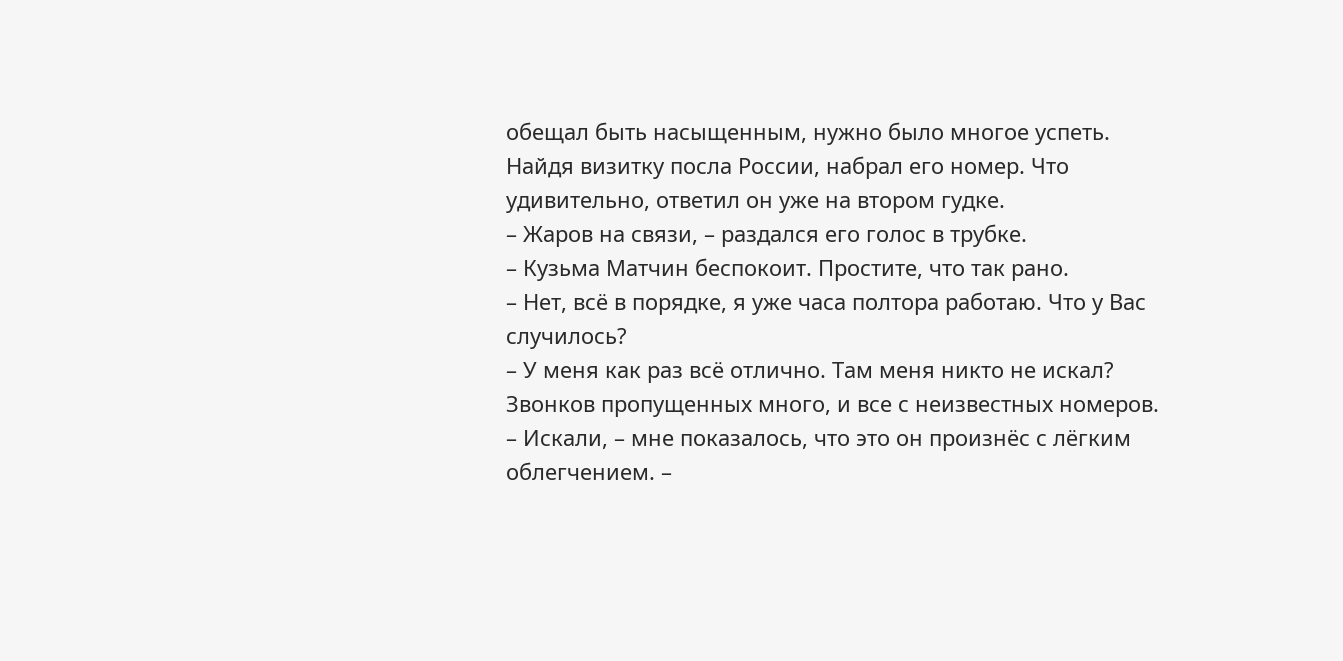обещал быть насыщенным, нужно было многое успеть. Найдя визитку посла России, набрал его номер. Что удивительно, ответил он уже на втором гудке.
– Жаров на связи, – раздался его голос в трубке.
– Кузьма Матчин беспокоит. Простите, что так рано.
– Нет, всё в порядке, я уже часа полтора работаю. Что у Вас случилось?
– У меня как раз всё отлично. Там меня никто не искал? Звонков пропущенных много, и все с неизвестных номеров.
– Искали, – мне показалось, что это он произнёс с лёгким облегчением. –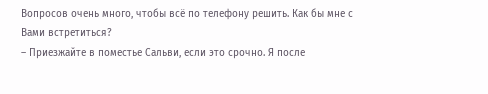Вопросов очень много, чтобы всё по телефону решить. Как бы мне с Вами встретиться?
– Приезжайте в поместье Сальви, если это срочно. Я после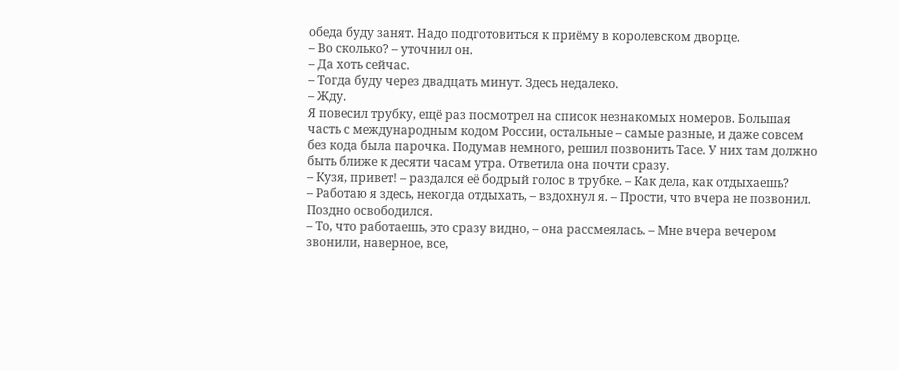обеда буду занят. Надо подготовиться к приёму в королевском дворце.
– Во сколько? – уточнил он.
– Да хоть сейчас.
– Тогда буду через двадцать минут. Здесь недалеко.
– Жду.
Я повесил трубку, ещё раз посмотрел на список незнакомых номеров. Большая часть с международным кодом России, остальные – самые разные, и даже совсем без кода была парочка. Подумав немного, решил позвонить Тасе. У них там должно быть ближе к десяти часам утра. Ответила она почти сразу.
– Кузя, привет! – раздался её бодрый голос в трубке. – Как дела, как отдыхаешь?
– Работаю я здесь, некогда отдыхать, – вздохнул я. – Прости, что вчера не позвонил. Поздно освободился.
– То, что работаешь, это сразу видно, – она рассмеялась. – Мне вчера вечером звонили, наверное, все,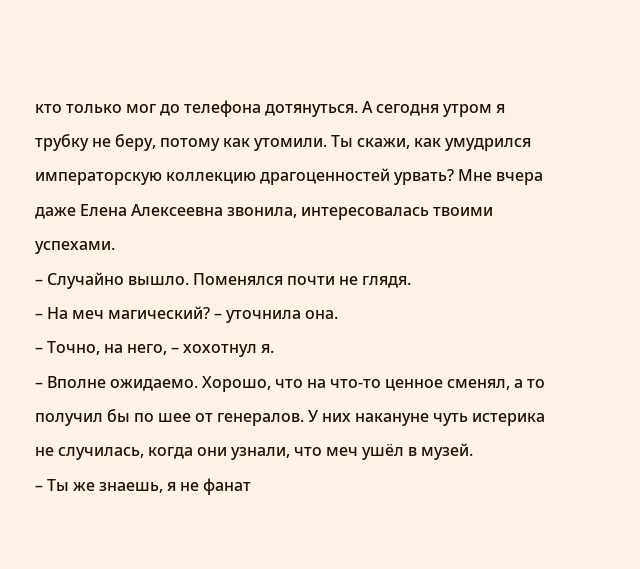кто только мог до телефона дотянуться. А сегодня утром я трубку не беру, потому как утомили. Ты скажи, как умудрился императорскую коллекцию драгоценностей урвать? Мне вчера даже Елена Алексеевна звонила, интересовалась твоими успехами.
– Случайно вышло. Поменялся почти не глядя.
– На меч магический? – уточнила она.
– Точно, на него, – хохотнул я.
– Вполне ожидаемо. Хорошо, что на что-то ценное сменял, а то получил бы по шее от генералов. У них накануне чуть истерика не случилась, когда они узнали, что меч ушёл в музей.
– Ты же знаешь, я не фанат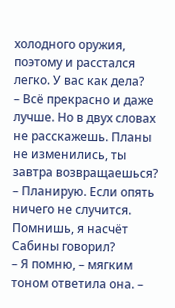холодного оружия, поэтому и расстался легко. У вас как дела?
– Всё прекрасно и даже лучше. Но в двух словах не расскажешь. Планы не изменились, ты завтра возвращаешься?
– Планирую. Если опять ничего не случится. Помнишь, я насчёт Сабины говорил?
– Я помню, – мягким тоном ответила она. –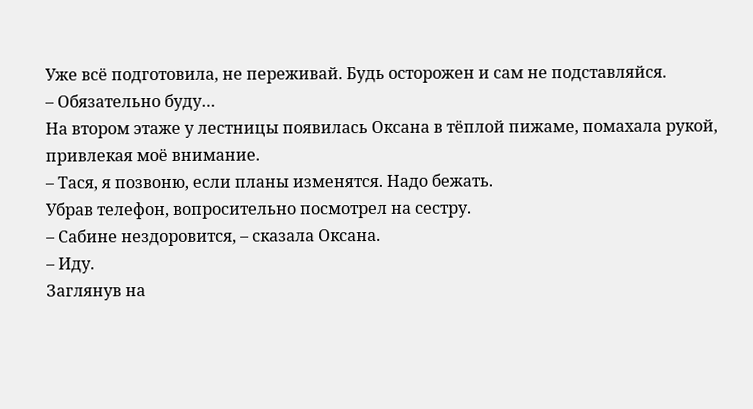Уже всё подготовила, не переживай. Будь осторожен и сам не подставляйся.
– Обязательно буду…
На втором этаже у лестницы появилась Оксана в тёплой пижаме, помахала рукой, привлекая моё внимание.
– Тася, я позвоню, если планы изменятся. Надо бежать.
Убрав телефон, вопросительно посмотрел на сестру.
– Сабине нездоровится, – сказала Оксана.
– Иду.
Заглянув на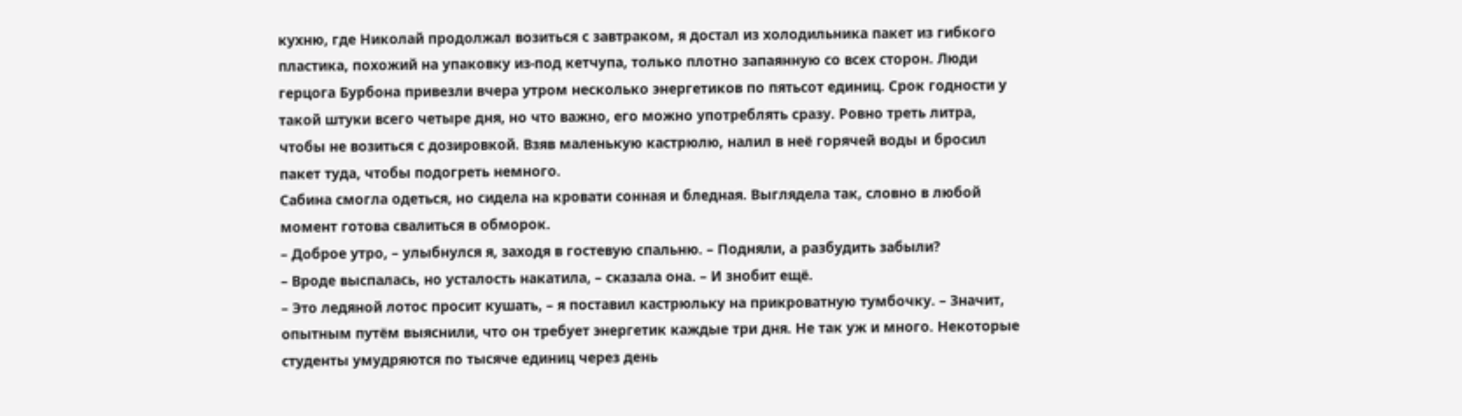кухню, где Николай продолжал возиться с завтраком, я достал из холодильника пакет из гибкого пластика, похожий на упаковку из-под кетчупа, только плотно запаянную со всех сторон. Люди герцога Бурбона привезли вчера утром несколько энергетиков по пятьсот единиц. Срок годности у такой штуки всего четыре дня, но что важно, его можно употреблять сразу. Ровно треть литра, чтобы не возиться с дозировкой. Взяв маленькую кастрюлю, налил в неё горячей воды и бросил пакет туда, чтобы подогреть немного.
Сабина смогла одеться, но сидела на кровати сонная и бледная. Выглядела так, словно в любой момент готова свалиться в обморок.
– Доброе утро, – улыбнулся я, заходя в гостевую спальню. – Подняли, а разбудить забыли?
– Вроде выспалась, но усталость накатила, – сказала она. – И знобит ещё.
– Это ледяной лотос просит кушать, – я поставил кастрюльку на прикроватную тумбочку. – Значит, опытным путём выяснили, что он требует энергетик каждые три дня. Не так уж и много. Некоторые студенты умудряются по тысяче единиц через день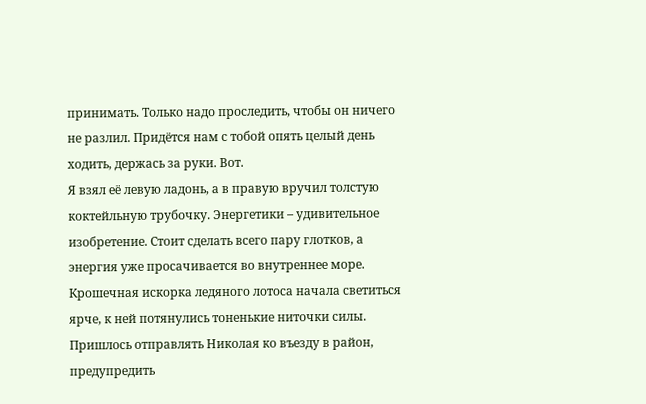принимать. Только надо проследить, чтобы он ничего не разлил. Придётся нам с тобой опять целый день ходить, держась за руки. Вот.
Я взял её левую ладонь, а в правую вручил толстую коктейльную трубочку. Энергетики – удивительное изобретение. Стоит сделать всего пару глотков, а энергия уже просачивается во внутреннее море. Крошечная искорка ледяного лотоса начала светиться ярче, к ней потянулись тоненькие ниточки силы.
Пришлось отправлять Николая ко въезду в район, предупредить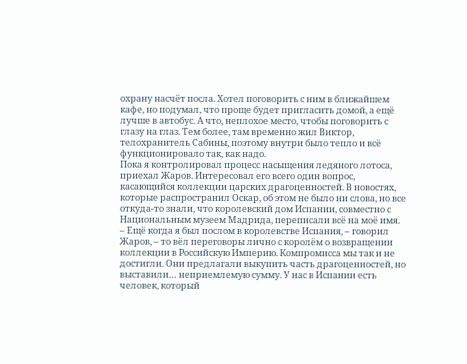охрану насчёт посла. Хотел поговорить с ним в ближайшем кафе, но подумал, что проще будет пригласить домой, а ещё лучше в автобус. А что, неплохое место, чтобы поговорить с глазу на глаз. Тем более, там временно жил Виктор, телохранитель Сабины, поэтому внутри было тепло и всё функционировало так, как надо.
Пока я контролировал процесс насыщения ледяного лотоса, приехал Жаров. Интересовал его всего один вопрос, касающийся коллекции царских драгоценностей. В новостях, которые распространил Оскар, об этом не было ни слова, но все откуда-то знали, что королевский дом Испании, совместно с Национальным музеем Мадрида, переписали всё на моё имя.
– Ещё когда я был послом в королевстве Испания, – говорил Жаров, – то вёл переговоры лично с королём о возвращении коллекции в Российскую Империю. Компромисса мы так и не достигли. Они предлагали выкупить часть драгоценностей, но выставили… неприемлемую сумму. У нас в Испании есть человек, который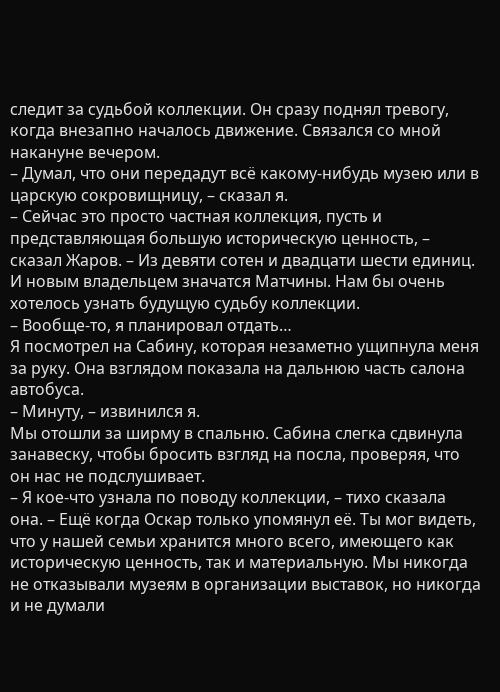следит за судьбой коллекции. Он сразу поднял тревогу, когда внезапно началось движение. Связался со мной накануне вечером.
– Думал, что они передадут всё какому-нибудь музею или в царскую сокровищницу, – сказал я.
– Сейчас это просто частная коллекция, пусть и представляющая большую историческую ценность, – сказал Жаров. – Из девяти сотен и двадцати шести единиц. И новым владельцем значатся Матчины. Нам бы очень хотелось узнать будущую судьбу коллекции.
– Вообще-то, я планировал отдать…
Я посмотрел на Сабину, которая незаметно ущипнула меня за руку. Она взглядом показала на дальнюю часть салона автобуса.
– Минуту, – извинился я.
Мы отошли за ширму в спальню. Сабина слегка сдвинула занавеску, чтобы бросить взгляд на посла, проверяя, что он нас не подслушивает.
– Я кое-что узнала по поводу коллекции, – тихо сказала она. – Ещё когда Оскар только упомянул её. Ты мог видеть, что у нашей семьи хранится много всего, имеющего как историческую ценность, так и материальную. Мы никогда не отказывали музеям в организации выставок, но никогда и не думали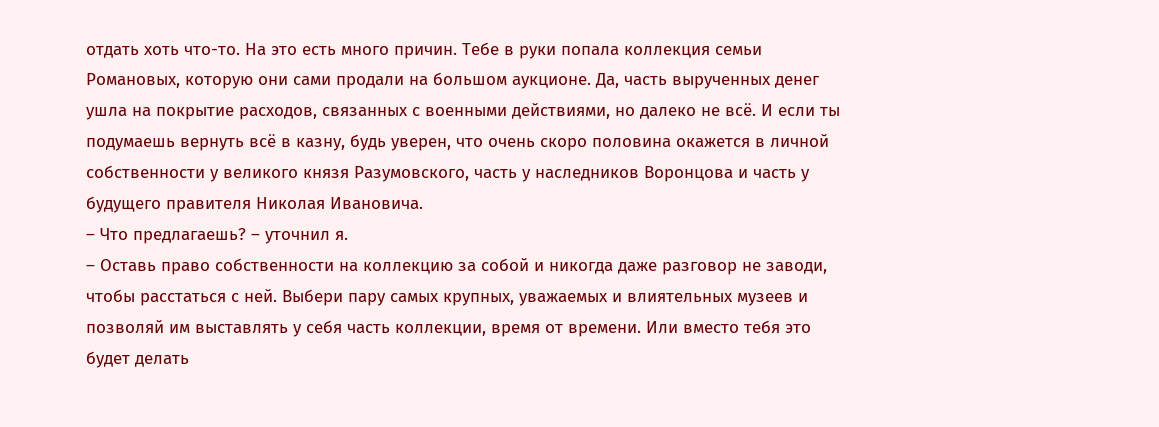отдать хоть что-то. На это есть много причин. Тебе в руки попала коллекция семьи Романовых, которую они сами продали на большом аукционе. Да, часть вырученных денег ушла на покрытие расходов, связанных с военными действиями, но далеко не всё. И если ты подумаешь вернуть всё в казну, будь уверен, что очень скоро половина окажется в личной собственности у великого князя Разумовского, часть у наследников Воронцова и часть у будущего правителя Николая Ивановича.
– Что предлагаешь? – уточнил я.
– Оставь право собственности на коллекцию за собой и никогда даже разговор не заводи, чтобы расстаться с ней. Выбери пару самых крупных, уважаемых и влиятельных музеев и позволяй им выставлять у себя часть коллекции, время от времени. Или вместо тебя это будет делать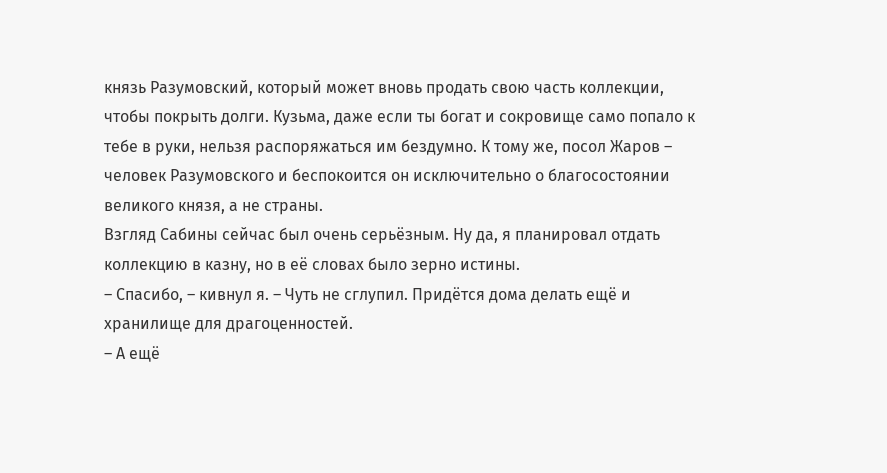князь Разумовский, который может вновь продать свою часть коллекции, чтобы покрыть долги. Кузьма, даже если ты богат и сокровище само попало к тебе в руки, нельзя распоряжаться им бездумно. К тому же, посол Жаров – человек Разумовского и беспокоится он исключительно о благосостоянии великого князя, а не страны.
Взгляд Сабины сейчас был очень серьёзным. Ну да, я планировал отдать коллекцию в казну, но в её словах было зерно истины.
– Спасибо, – кивнул я. – Чуть не сглупил. Придётся дома делать ещё и хранилище для драгоценностей.
– А ещё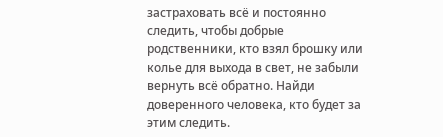застраховать всё и постоянно следить, чтобы добрые родственники, кто взял брошку или колье для выхода в свет, не забыли вернуть всё обратно. Найди доверенного человека, кто будет за этим следить.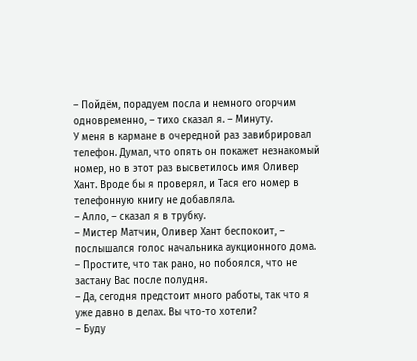– Пойдём, порадуем посла и немного огорчим одновременно, – тихо сказал я. – Минуту.
У меня в кармане в очередной раз завибрировал телефон. Думал, что опять он покажет незнакомый номер, но в этот раз высветилось имя Оливер Хант. Вроде бы я проверял, и Тася его номер в телефонную книгу не добавляла.
– Алло, – сказал я в трубку.
– Мистер Матчин, Оливер Хант беспокоит, – послышался голос начальника аукционного дома. – Простите, что так рано, но побоялся, что не застану Вас после полудня.
– Да, сегодня предстоит много работы, так что я уже давно в делах. Вы что-то хотели?
– Буду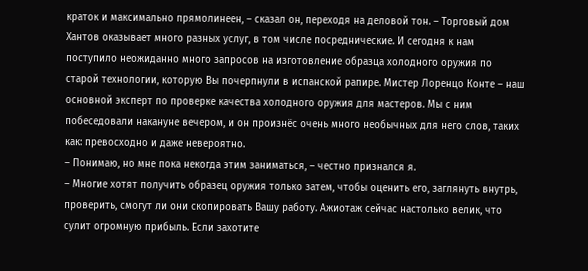краток и максимально прямолинеен, – сказал он, переходя на деловой тон. – Торговый дом Хантов оказывает много разных услуг, в том числе посреднические. И сегодня к нам поступило неожиданно много запросов на изготовление образца холодного оружия по старой технологии, которую Вы почерпнули в испанской рапире. Мистер Лоренцо Конте – наш основной эксперт по проверке качества холодного оружия для мастеров. Мы с ним побеседовали накануне вечером, и он произнёс очень много необычных для него слов, таких как: превосходно и даже невероятно.
– Понимаю, но мне пока некогда этим заниматься, – честно признался я.
– Многие хотят получить образец оружия только затем, чтобы оценить его, заглянуть внутрь, проверить, смогут ли они скопировать Вашу работу. Ажиотаж сейчас настолько велик, что сулит огромную прибыль. Если захотите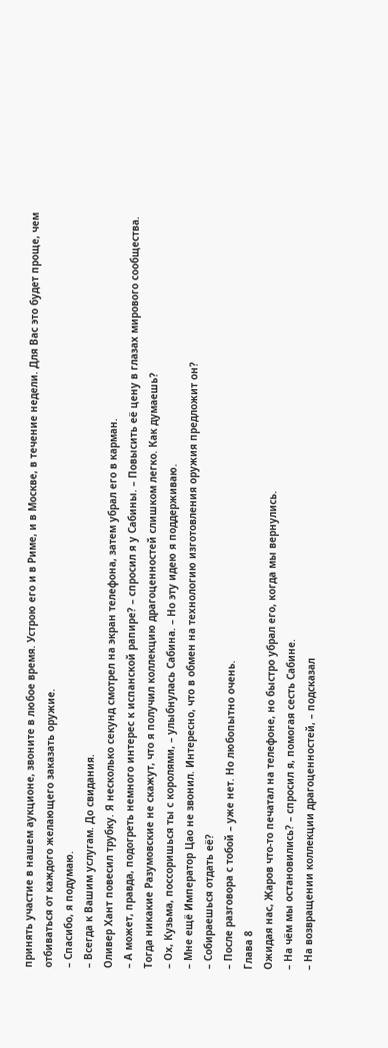принять участие в нашем аукционе, звоните в любое время. Устрою его и в Риме, и в Москве, в течение недели. Для Вас это будет проще, чем отбиваться от каждого желающего заказать оружие.
– Спасибо, я подумаю.
– Всегда к Вашим услугам. До свидания.
Оливер Хант повесил трубку. Я несколько секунд смотрел на экран телефона, затем убрал его в карман.
– А может, правда, подогреть немного интерес к испанской рапире? – спросил я у Сабины. – Повысить её цену в глазах мирового сообщества. Тогда никакие Разумовские не скажут, что я получил коллекцию драгоценностей слишком легко. Как думаешь?
– Ох, Кузьма, поссоришься ты с королями, – улыбнулась Сабина. – Но эту идею я поддерживаю.
– Мне ещё Император Цао не звонил. Интересно, что в обмен на технологию изготовления оружия предложит он?
– Собираешься отдать её?
– После разговора с тобой – уже нет. Но любопытно очень.
Глава 8
Ожидая нас, Жаров что-то печатал на телефоне, но быстро убрал его, когда мы вернулись.
– На чём мы остановились? – спросил я, помогая сесть Сабине.
– На возвращении коллекции драгоценностей, – подсказал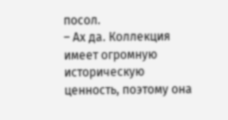посол.
– Ах да. Коллекция имеет огромную историческую ценность, поэтому она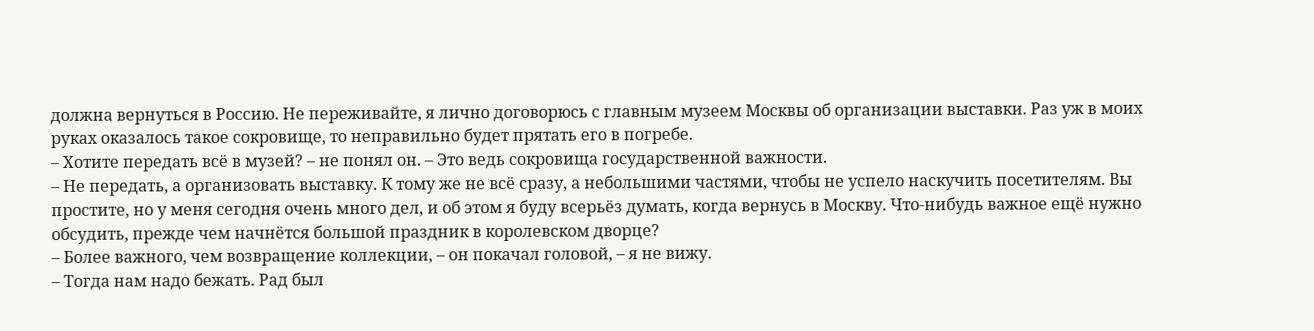должна вернуться в Россию. Не переживайте, я лично договорюсь с главным музеем Москвы об организации выставки. Раз уж в моих руках оказалось такое сокровище, то неправильно будет прятать его в погребе.
– Хотите передать всё в музей? – не понял он. – Это ведь сокровища государственной важности.
– Не передать, а организовать выставку. К тому же не всё сразу, а небольшими частями, чтобы не успело наскучить посетителям. Вы простите, но у меня сегодня очень много дел, и об этом я буду всерьёз думать, когда вернусь в Москву. Что-нибудь важное ещё нужно обсудить, прежде чем начнётся большой праздник в королевском дворце?
– Более важного, чем возвращение коллекции, – он покачал головой, – я не вижу.
– Тогда нам надо бежать. Рад был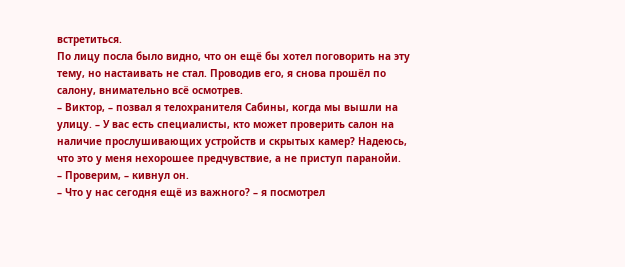встретиться.
По лицу посла было видно, что он ещё бы хотел поговорить на эту тему, но настаивать не стал. Проводив его, я снова прошёл по салону, внимательно всё осмотрев.
– Виктор, – позвал я телохранителя Сабины, когда мы вышли на улицу. – У вас есть специалисты, кто может проверить салон на наличие прослушивающих устройств и скрытых камер? Надеюсь, что это у меня нехорошее предчувствие, а не приступ паранойи.
– Проверим, – кивнул он.
– Что у нас сегодня ещё из важного? – я посмотрел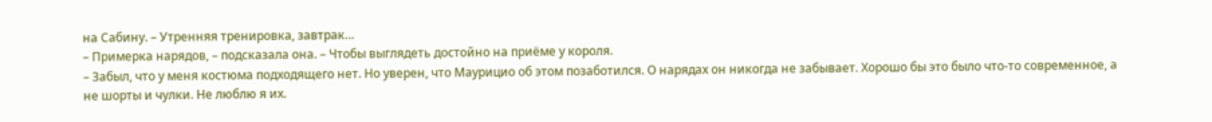на Сабину. – Утренняя тренировка, завтрак…
– Примерка нарядов, – подсказала она. – Чтобы выглядеть достойно на приёме у короля.
– Забыл, что у меня костюма подходящего нет. Но уверен, что Маурицио об этом позаботился. О нарядах он никогда не забывает. Хорошо бы это было что-то современное, а не шорты и чулки. Не люблю я их.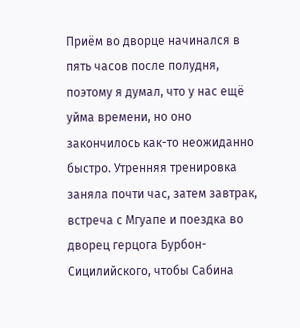Приём во дворце начинался в пять часов после полудня, поэтому я думал, что у нас ещё уйма времени, но оно закончилось как-то неожиданно быстро. Утренняя тренировка заняла почти час, затем завтрак, встреча с Мгуапе и поездка во дворец герцога Бурбон-Сицилийского, чтобы Сабина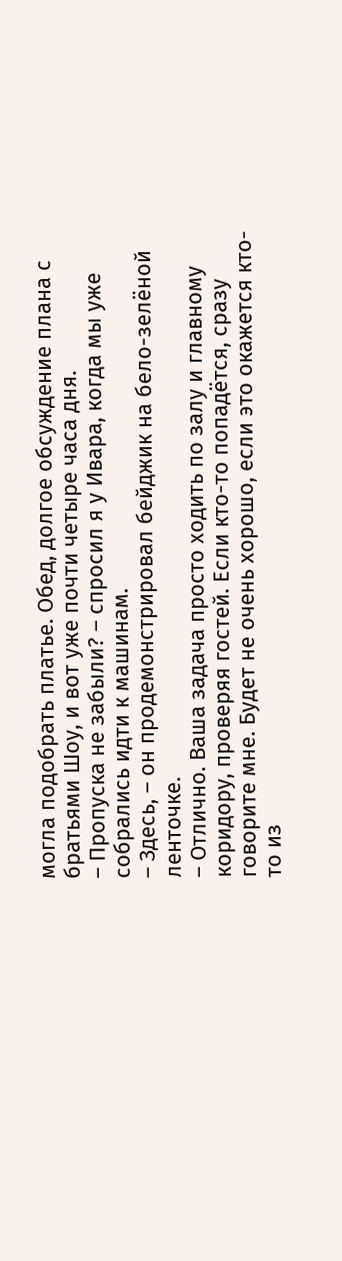могла подобрать платье. Обед, долгое обсуждение плана с братьями Шоу, и вот уже почти четыре часа дня.
– Пропуска не забыли? – спросил я у Ивара, когда мы уже собрались идти к машинам.
– Здесь, – он продемонстрировал бейджик на бело-зелёной ленточке.
– Отлично. Ваша задача просто ходить по залу и главному коридору, проверяя гостей. Если кто-то попадётся, сразу говорите мне. Будет не очень хорошо, если это окажется кто-то из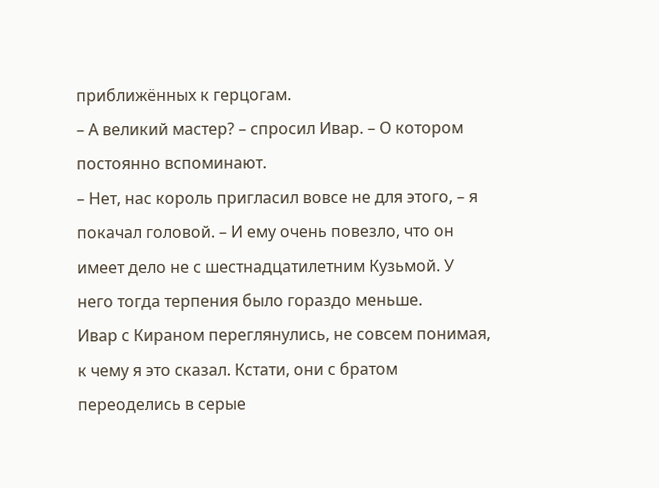приближённых к герцогам.
– А великий мастер? – спросил Ивар. – О котором постоянно вспоминают.
– Нет, нас король пригласил вовсе не для этого, – я покачал головой. – И ему очень повезло, что он имеет дело не с шестнадцатилетним Кузьмой. У него тогда терпения было гораздо меньше.
Ивар с Кираном переглянулись, не совсем понимая, к чему я это сказал. Кстати, они с братом переоделись в серые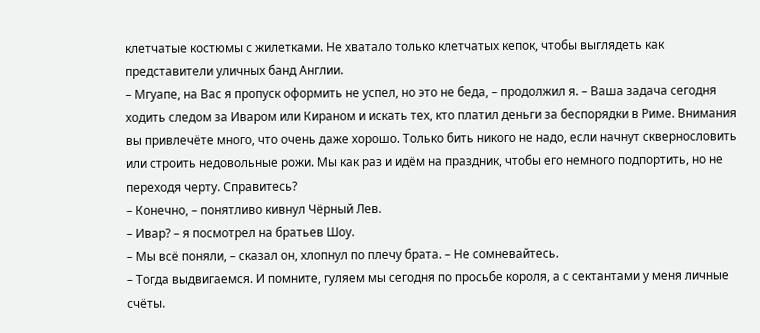клетчатые костюмы с жилетками. Не хватало только клетчатых кепок, чтобы выглядеть как представители уличных банд Англии.
– Мгуапе, на Вас я пропуск оформить не успел, но это не беда, – продолжил я. – Ваша задача сегодня ходить следом за Иваром или Кираном и искать тех, кто платил деньги за беспорядки в Риме. Внимания вы привлечёте много, что очень даже хорошо. Только бить никого не надо, если начнут сквернословить или строить недовольные рожи. Мы как раз и идём на праздник, чтобы его немного подпортить, но не переходя черту. Справитесь?
– Конечно, – понятливо кивнул Чёрный Лев.
– Ивар? – я посмотрел на братьев Шоу.
– Мы всё поняли, – сказал он, хлопнул по плечу брата. – Не сомневайтесь.
– Тогда выдвигаемся. И помните, гуляем мы сегодня по просьбе короля, а с сектантами у меня личные счёты.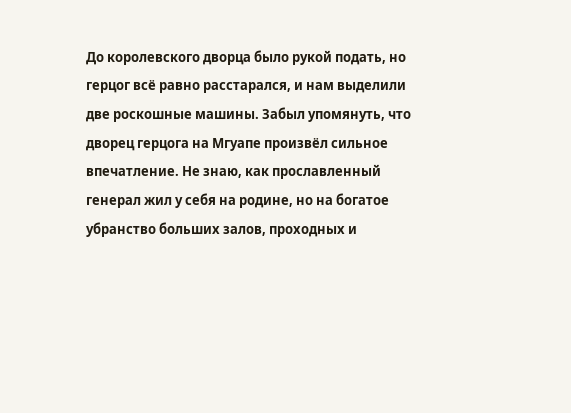До королевского дворца было рукой подать, но герцог всё равно расстарался, и нам выделили две роскошные машины. Забыл упомянуть, что дворец герцога на Мгуапе произвёл сильное впечатление. Не знаю, как прославленный генерал жил у себя на родине, но на богатое убранство больших залов, проходных и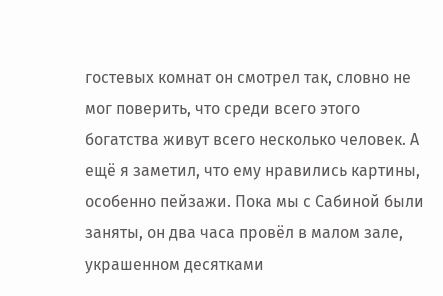гостевых комнат он смотрел так, словно не мог поверить, что среди всего этого богатства живут всего несколько человек. А ещё я заметил, что ему нравились картины, особенно пейзажи. Пока мы с Сабиной были заняты, он два часа провёл в малом зале, украшенном десятками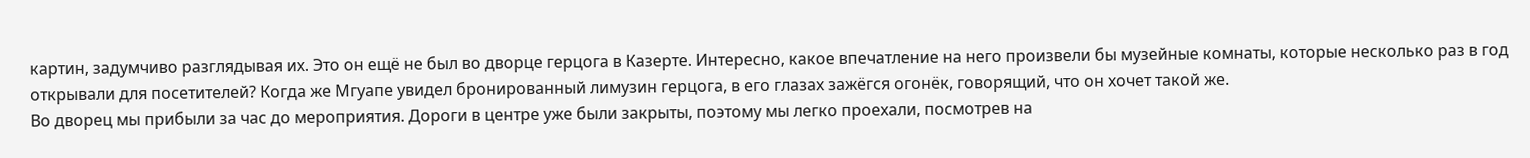картин, задумчиво разглядывая их. Это он ещё не был во дворце герцога в Казерте. Интересно, какое впечатление на него произвели бы музейные комнаты, которые несколько раз в год открывали для посетителей? Когда же Мгуапе увидел бронированный лимузин герцога, в его глазах зажёгся огонёк, говорящий, что он хочет такой же.
Во дворец мы прибыли за час до мероприятия. Дороги в центре уже были закрыты, поэтому мы легко проехали, посмотрев на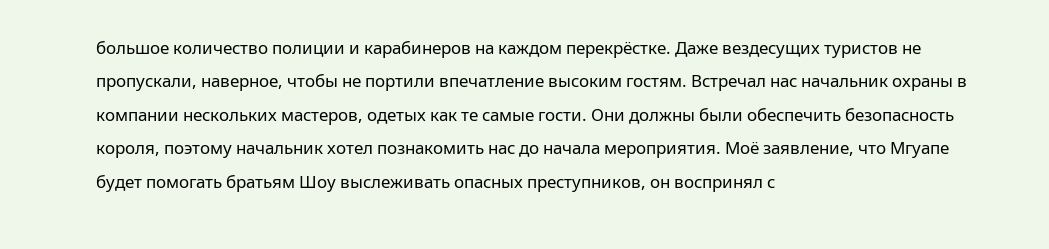большое количество полиции и карабинеров на каждом перекрёстке. Даже вездесущих туристов не пропускали, наверное, чтобы не портили впечатление высоким гостям. Встречал нас начальник охраны в компании нескольких мастеров, одетых как те самые гости. Они должны были обеспечить безопасность короля, поэтому начальник хотел познакомить нас до начала мероприятия. Моё заявление, что Мгуапе будет помогать братьям Шоу выслеживать опасных преступников, он воспринял с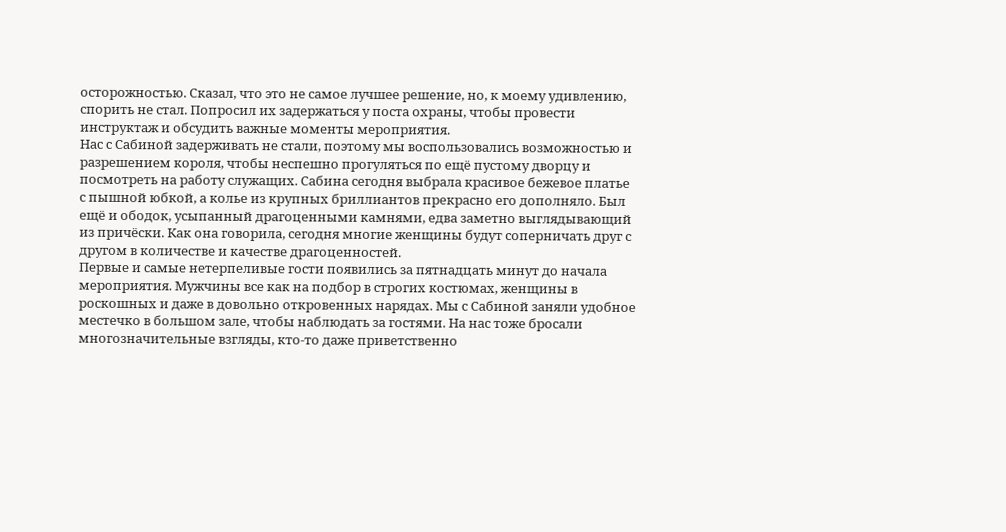осторожностью. Сказал, что это не самое лучшее решение, но, к моему удивлению, спорить не стал. Попросил их задержаться у поста охраны, чтобы провести инструктаж и обсудить важные моменты мероприятия.
Нас с Сабиной задерживать не стали, поэтому мы воспользовались возможностью и разрешением короля, чтобы неспешно прогуляться по ещё пустому дворцу и посмотреть на работу служащих. Сабина сегодня выбрала красивое бежевое платье с пышной юбкой, а колье из крупных бриллиантов прекрасно его дополняло. Был ещё и ободок, усыпанный драгоценными камнями, едва заметно выглядывающий из причёски. Как она говорила, сегодня многие женщины будут соперничать друг с другом в количестве и качестве драгоценностей.
Первые и самые нетерпеливые гости появились за пятнадцать минут до начала мероприятия. Мужчины все как на подбор в строгих костюмах, женщины в роскошных и даже в довольно откровенных нарядах. Мы с Сабиной заняли удобное местечко в большом зале, чтобы наблюдать за гостями. На нас тоже бросали многозначительные взгляды, кто-то даже приветственно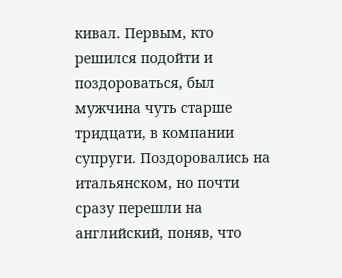кивал. Первым, кто решился подойти и поздороваться, был мужчина чуть старше тридцати, в компании супруги. Поздоровались на итальянском, но почти сразу перешли на английский, поняв, что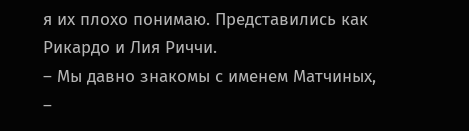я их плохо понимаю. Представились как Рикардо и Лия Риччи.
– Мы давно знакомы с именем Матчиных, –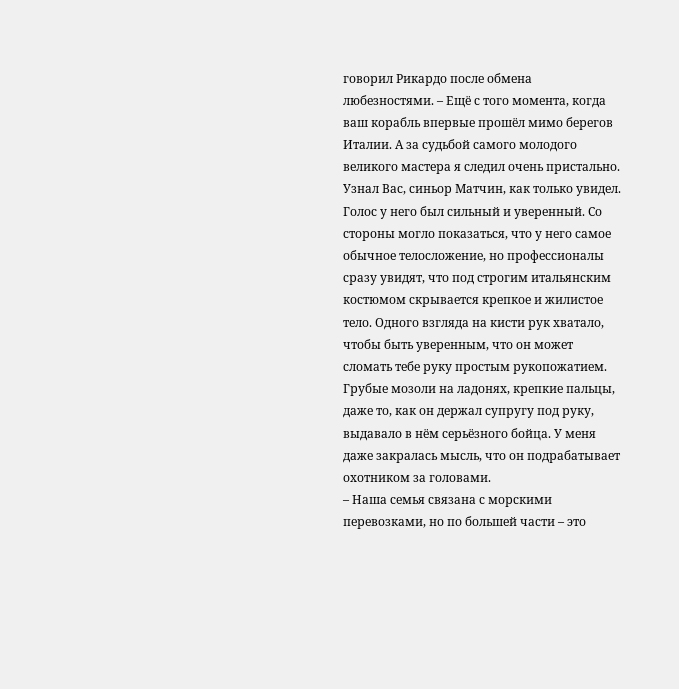говорил Рикардо после обмена любезностями. – Ещё с того момента, когда ваш корабль впервые прошёл мимо берегов Италии. А за судьбой самого молодого великого мастера я следил очень пристально. Узнал Вас, синьор Матчин, как только увидел.
Голос у него был сильный и уверенный. Со стороны могло показаться, что у него самое обычное телосложение, но профессионалы сразу увидят, что под строгим итальянским костюмом скрывается крепкое и жилистое тело. Одного взгляда на кисти рук хватало, чтобы быть уверенным, что он может сломать тебе руку простым рукопожатием. Грубые мозоли на ладонях, крепкие пальцы, даже то, как он держал супругу под руку, выдавало в нём серьёзного бойца. У меня даже закралась мысль, что он подрабатывает охотником за головами.
– Наша семья связана с морскими перевозками, но по большей части – это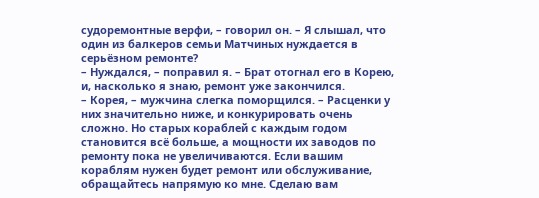судоремонтные верфи, – говорил он. – Я слышал, что один из балкеров семьи Матчиных нуждается в серьёзном ремонте?
– Нуждался, – поправил я. – Брат отогнал его в Корею, и, насколько я знаю, ремонт уже закончился.
– Корея, – мужчина слегка поморщился. – Расценки у них значительно ниже, и конкурировать очень сложно. Но старых кораблей с каждым годом становится всё больше, а мощности их заводов по ремонту пока не увеличиваются. Если вашим кораблям нужен будет ремонт или обслуживание, обращайтесь напрямую ко мне. Сделаю вам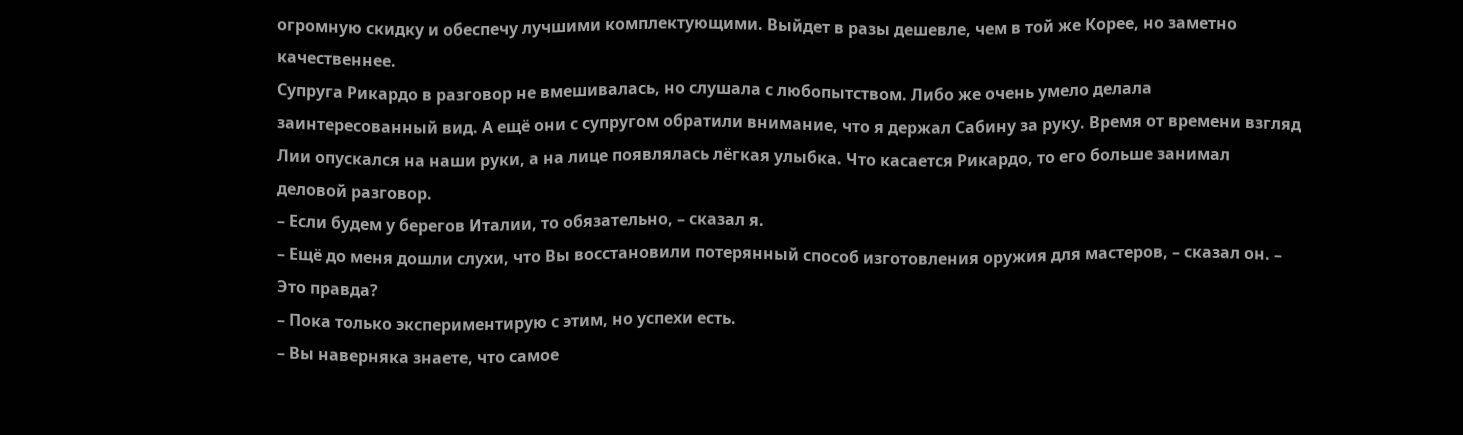огромную скидку и обеспечу лучшими комплектующими. Выйдет в разы дешевле, чем в той же Корее, но заметно качественнее.
Супруга Рикардо в разговор не вмешивалась, но слушала с любопытством. Либо же очень умело делала заинтересованный вид. А ещё они с супругом обратили внимание, что я держал Сабину за руку. Время от времени взгляд Лии опускался на наши руки, а на лице появлялась лёгкая улыбка. Что касается Рикардо, то его больше занимал деловой разговор.
– Если будем у берегов Италии, то обязательно, – сказал я.
– Ещё до меня дошли слухи, что Вы восстановили потерянный способ изготовления оружия для мастеров, – сказал он. – Это правда?
– Пока только экспериментирую с этим, но успехи есть.
– Вы наверняка знаете, что самое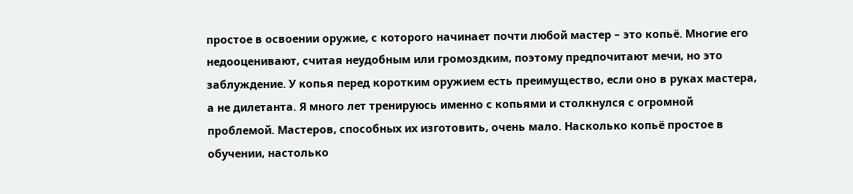простое в освоении оружие, с которого начинает почти любой мастер – это копьё. Многие его недооценивают, считая неудобным или громоздким, поэтому предпочитают мечи, но это заблуждение. У копья перед коротким оружием есть преимущество, если оно в руках мастера, а не дилетанта. Я много лет тренируюсь именно с копьями и столкнулся с огромной проблемой. Мастеров, способных их изготовить, очень мало. Насколько копьё простое в обучении, настолько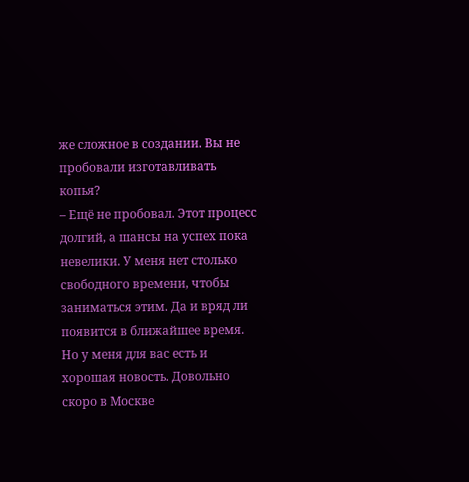же сложное в создании. Вы не пробовали изготавливать копья?
– Ещё не пробовал. Этот процесс долгий, а шансы на успех пока невелики. У меня нет столько свободного времени, чтобы заниматься этим. Да и вряд ли появится в ближайшее время. Но у меня для вас есть и хорошая новость. Довольно скоро в Москве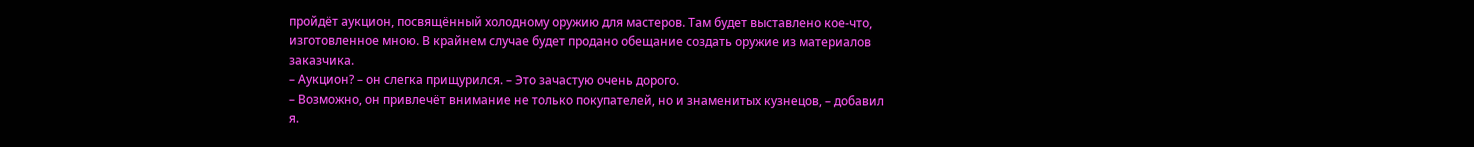пройдёт аукцион, посвящённый холодному оружию для мастеров. Там будет выставлено кое-что, изготовленное мною. В крайнем случае будет продано обещание создать оружие из материалов заказчика.
– Аукцион? – он слегка прищурился. – Это зачастую очень дорого.
– Возможно, он привлечёт внимание не только покупателей, но и знаменитых кузнецов, – добавил я.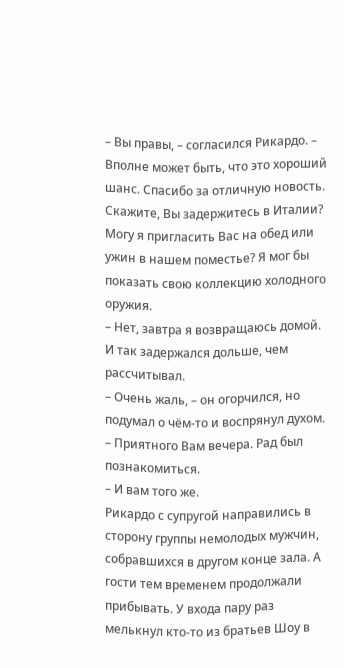– Вы правы, – согласился Рикардо. – Вполне может быть, что это хороший шанс. Спасибо за отличную новость. Скажите, Вы задержитесь в Италии? Могу я пригласить Вас на обед или ужин в нашем поместье? Я мог бы показать свою коллекцию холодного оружия.
– Нет, завтра я возвращаюсь домой. И так задержался дольше, чем рассчитывал.
– Очень жаль, – он огорчился, но подумал о чём-то и воспрянул духом. – Приятного Вам вечера. Рад был познакомиться.
– И вам того же.
Рикардо с супругой направились в сторону группы немолодых мужчин, собравшихся в другом конце зала. А гости тем временем продолжали прибывать. У входа пару раз мелькнул кто-то из братьев Шоу в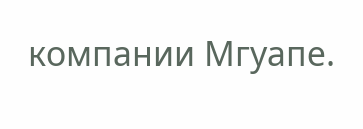компании Мгуапе.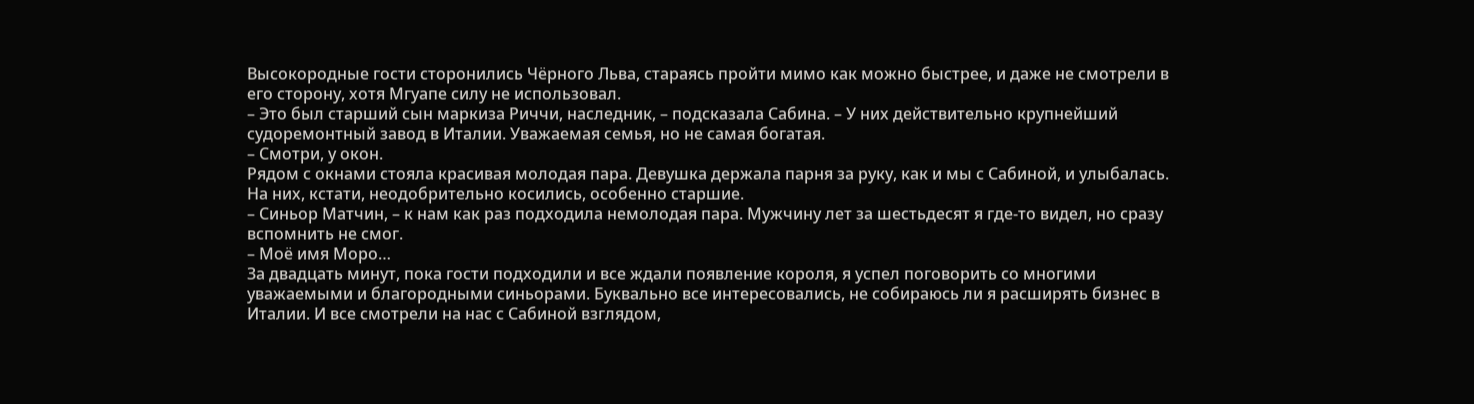Высокородные гости сторонились Чёрного Льва, стараясь пройти мимо как можно быстрее, и даже не смотрели в его сторону, хотя Мгуапе силу не использовал.
– Это был старший сын маркиза Риччи, наследник, – подсказала Сабина. – У них действительно крупнейший судоремонтный завод в Италии. Уважаемая семья, но не самая богатая.
– Смотри, у окон.
Рядом с окнами стояла красивая молодая пара. Девушка держала парня за руку, как и мы с Сабиной, и улыбалась. На них, кстати, неодобрительно косились, особенно старшие.
– Синьор Матчин, – к нам как раз подходила немолодая пара. Мужчину лет за шестьдесят я где-то видел, но сразу вспомнить не смог.
– Моё имя Моро…
За двадцать минут, пока гости подходили и все ждали появление короля, я успел поговорить со многими уважаемыми и благородными синьорами. Буквально все интересовались, не собираюсь ли я расширять бизнес в Италии. И все смотрели на нас с Сабиной взглядом,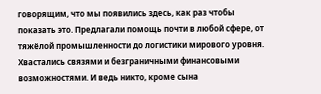говорящим, что мы появились здесь, как раз чтобы показать это. Предлагали помощь почти в любой сфере, от тяжёлой промышленности до логистики мирового уровня. Хвастались связями и безграничными финансовыми возможностями. И ведь никто, кроме сына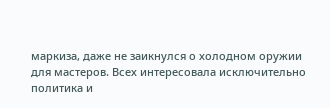маркиза, даже не заикнулся о холодном оружии для мастеров. Всех интересовала исключительно политика и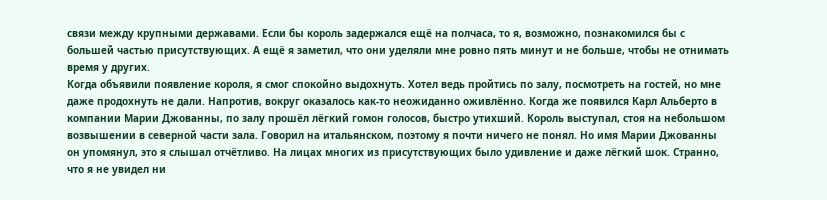связи между крупными державами. Если бы король задержался ещё на полчаса, то я, возможно, познакомился бы с большей частью присутствующих. А ещё я заметил, что они уделяли мне ровно пять минут и не больше, чтобы не отнимать время у других.
Когда объявили появление короля, я смог спокойно выдохнуть. Хотел ведь пройтись по залу, посмотреть на гостей, но мне даже продохнуть не дали. Напротив, вокруг оказалось как-то неожиданно оживлённо. Когда же появился Карл Альберто в компании Марии Джованны, по залу прошёл лёгкий гомон голосов, быстро утихший. Король выступал, стоя на небольшом возвышении в северной части зала. Говорил на итальянском, поэтому я почти ничего не понял. Но имя Марии Джованны он упомянул, это я слышал отчётливо. На лицах многих из присутствующих было удивление и даже лёгкий шок. Странно, что я не увидел ни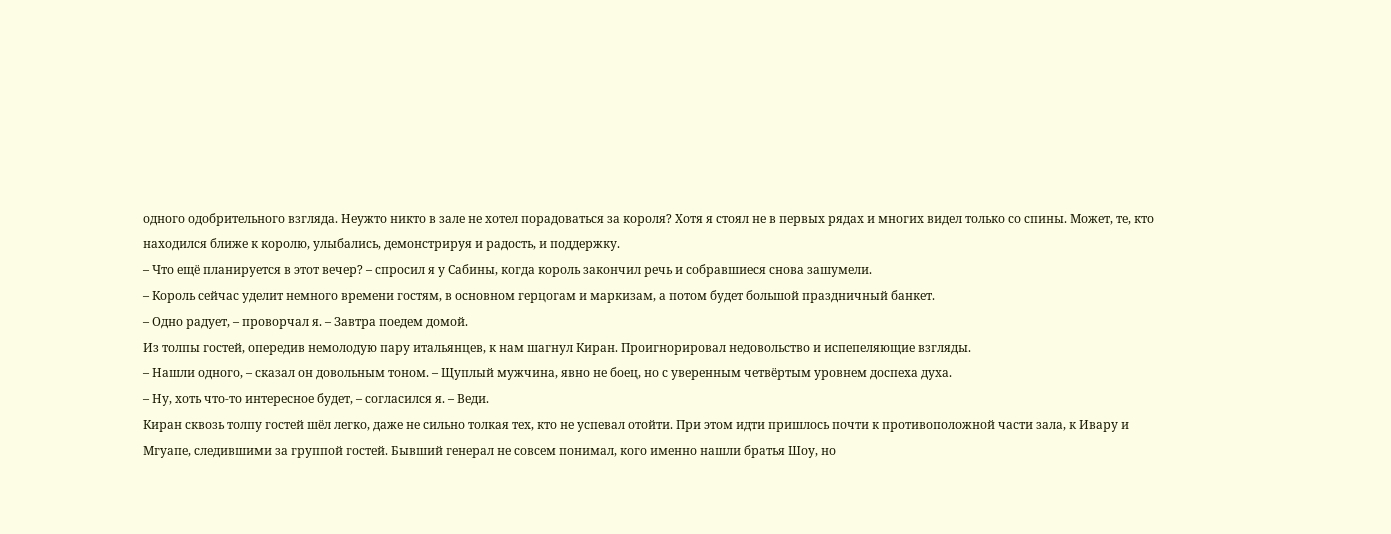одного одобрительного взгляда. Неужто никто в зале не хотел порадоваться за короля? Хотя я стоял не в первых рядах и многих видел только со спины. Может, те, кто находился ближе к королю, улыбались, демонстрируя и радость, и поддержку.
– Что ещё планируется в этот вечер? – спросил я у Сабины, когда король закончил речь и собравшиеся снова зашумели.
– Король сейчас уделит немного времени гостям, в основном герцогам и маркизам, а потом будет большой праздничный банкет.
– Одно радует, – проворчал я. – Завтра поедем домой.
Из толпы гостей, опередив немолодую пару итальянцев, к нам шагнул Киран. Проигнорировал недовольство и испепеляющие взгляды.
– Нашли одного, – сказал он довольным тоном. – Щуплый мужчина, явно не боец, но с уверенным четвёртым уровнем доспеха духа.
– Ну, хоть что-то интересное будет, – согласился я. – Веди.
Киран сквозь толпу гостей шёл легко, даже не сильно толкая тех, кто не успевал отойти. При этом идти пришлось почти к противоположной части зала, к Ивару и Мгуапе, следившими за группой гостей. Бывший генерал не совсем понимал, кого именно нашли братья Шоу, но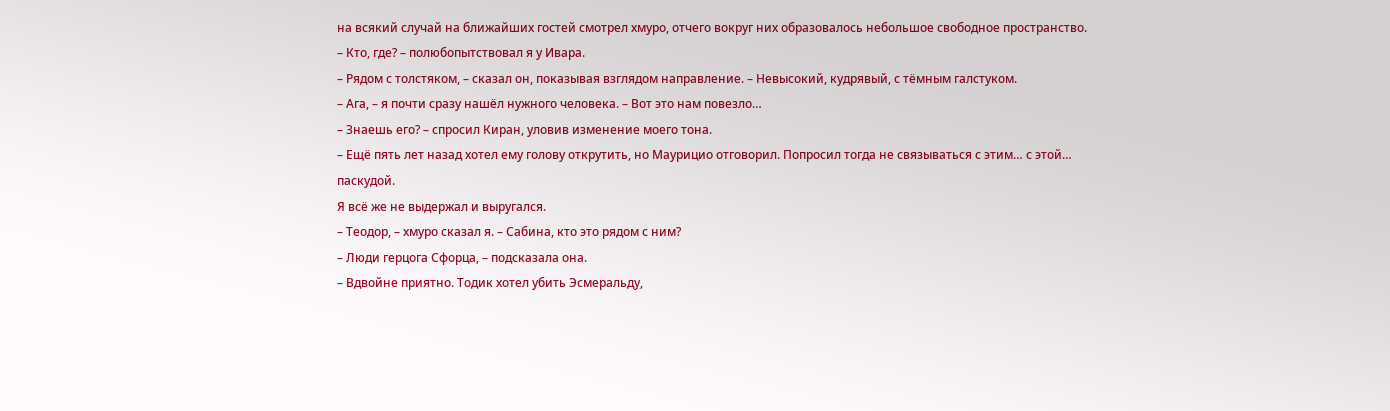на всякий случай на ближайших гостей смотрел хмуро, отчего вокруг них образовалось небольшое свободное пространство.
– Кто, где? – полюбопытствовал я у Ивара.
– Рядом с толстяком, – сказал он, показывая взглядом направление. – Невысокий, кудрявый, с тёмным галстуком.
– Ага, – я почти сразу нашёл нужного человека. – Вот это нам повезло…
– Знаешь его? – спросил Киран, уловив изменение моего тона.
– Ещё пять лет назад хотел ему голову открутить, но Маурицио отговорил. Попросил тогда не связываться с этим… с этой… паскудой.
Я всё же не выдержал и выругался.
– Теодор, – хмуро сказал я. – Сабина, кто это рядом с ним?
– Люди герцога Сфорца, – подсказала она.
– Вдвойне приятно. Тодик хотел убить Эсмеральду,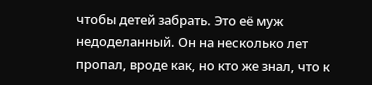чтобы детей забрать. Это её муж недоделанный. Он на несколько лет пропал, вроде как, но кто же знал, что к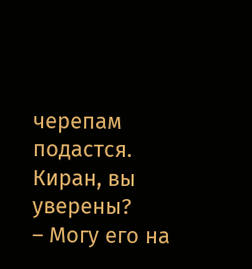черепам подастся. Киран, вы уверены?
– Могу его на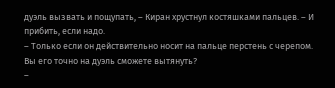дуэль вызвать и пощупать, – Киран хрустнул костяшками пальцев. – И прибить, если надо.
– Только если он действительно носит на пальце перстень с черепом. Вы его точно на дуэль сможете вытянуть?
–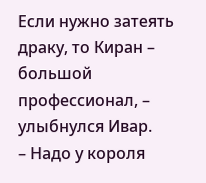Если нужно затеять драку, то Киран – большой профессионал, – улыбнулся Ивар.
– Надо у короля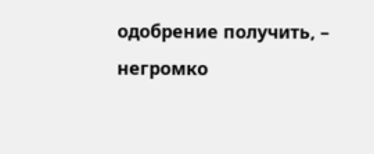одобрение получить, – негромко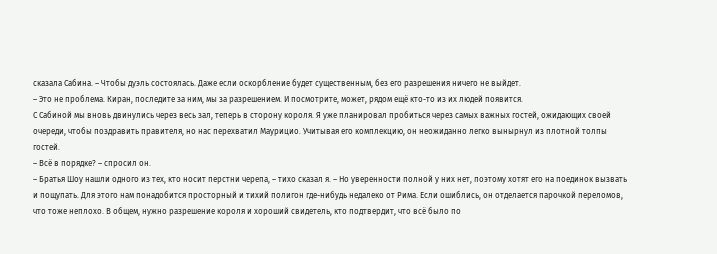сказала Сабина. – Чтобы дуэль состоялась. Даже если оскорбление будет существенным, без его разрешения ничего не выйдет.
– Это не проблема. Киран, последите за ним, мы за разрешением. И посмотрите, может, рядом ещё кто-то из их людей появится.
С Сабиной мы вновь двинулись через весь зал, теперь в сторону короля. Я уже планировал пробиться через самых важных гостей, ожидающих своей очереди, чтобы поздравить правителя, но нас перехватил Маурицио. Учитывая его комплекцию, он неожиданно легко вынырнул из плотной толпы гостей.
– Всё в порядке? – спросил он.
– Братья Шоу нашли одного из тех, кто носит перстни черепа, – тихо сказал я. – Но уверенности полной у них нет, поэтому хотят его на поединок вызвать и пощупать. Для этого нам понадобится просторный и тихий полигон где-нибудь недалеко от Рима. Если ошиблись, он отделается парочкой переломов, что тоже неплохо. В общем, нужно разрешение короля и хороший свидетель, кто подтвердит, что всё было по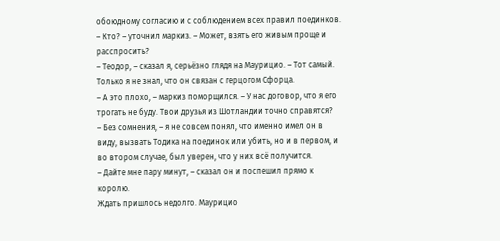обоюдному согласию и с соблюдением всех правил поединков.
– Кто? – уточнил маркиз. – Может, взять его живым проще и расспросить?
– Теодор, – сказал я, серьёзно глядя на Маурицио. – Тот самый. Только я не знал, что он связан с герцогом Сфорца.
– А это плохо, – маркиз поморщился. – У нас договор, что я его трогать не буду. Твои друзья из Шотландии точно справятся?
– Без сомнения, – я не совсем понял, что именно имел он в виду, вызвать Тодика на поединок или убить, но и в первом, и во втором случае, был уверен, что у них всё получится.
– Дайте мне пару минут, – сказал он и поспешил прямо к королю.
Ждать пришлось недолго. Маурицио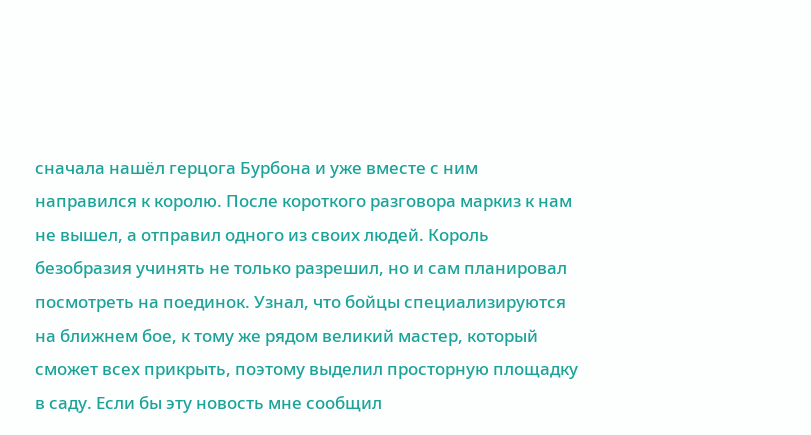сначала нашёл герцога Бурбона и уже вместе с ним направился к королю. После короткого разговора маркиз к нам не вышел, а отправил одного из своих людей. Король безобразия учинять не только разрешил, но и сам планировал посмотреть на поединок. Узнал, что бойцы специализируются на ближнем бое, к тому же рядом великий мастер, который сможет всех прикрыть, поэтому выделил просторную площадку в саду. Если бы эту новость мне сообщил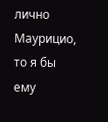лично Маурицио, то я бы ему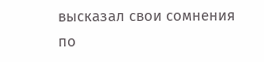высказал свои сомнения по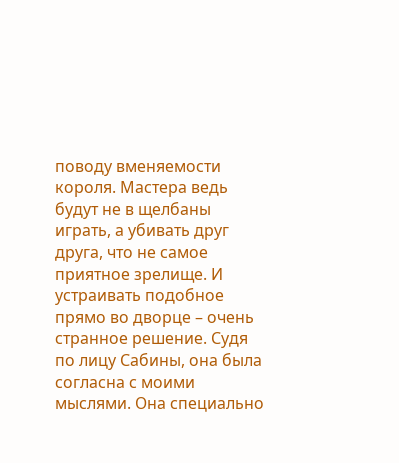поводу вменяемости короля. Мастера ведь будут не в щелбаны играть, а убивать друг друга, что не самое приятное зрелище. И устраивать подобное прямо во дворце – очень странное решение. Судя по лицу Сабины, она была согласна с моими мыслями. Она специально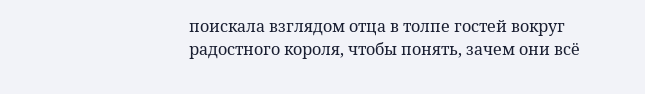поискала взглядом отца в толпе гостей вокруг радостного короля, чтобы понять, зачем они всё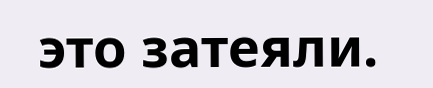это затеяли.